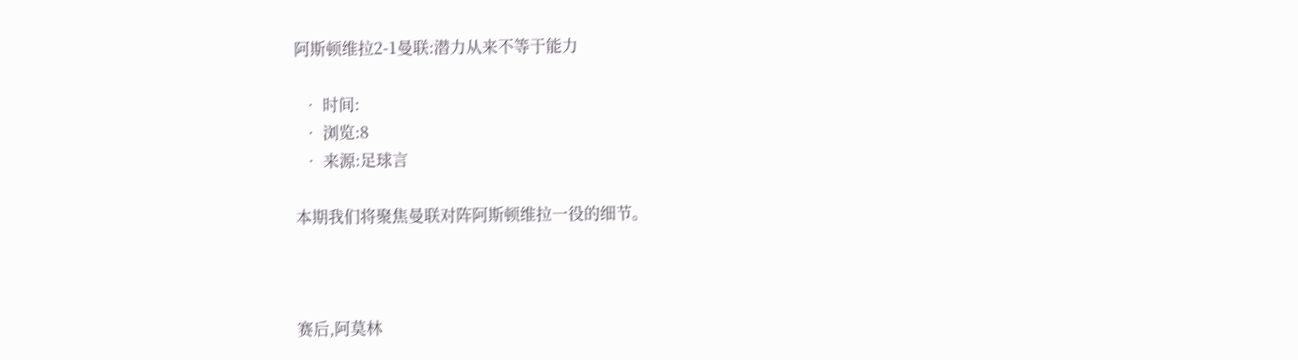阿斯顿维拉2-1曼联:潜力从来不等于能力

  • 时间:
  • 浏览:8
  • 来源:足球言

本期我们将聚焦曼联对阵阿斯顿维拉一役的细节。



赛后,阿莫林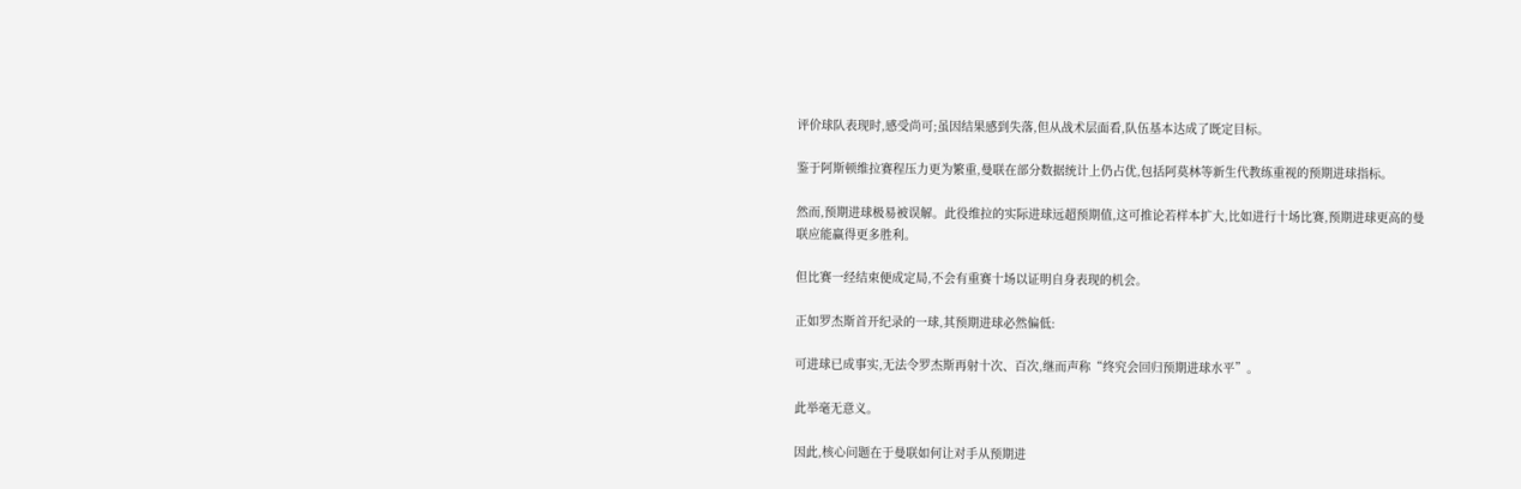评价球队表现时,感受尚可;虽因结果感到失落,但从战术层面看,队伍基本达成了既定目标。

鉴于阿斯顿维拉赛程压力更为繁重,曼联在部分数据统计上仍占优,包括阿莫林等新生代教练重视的预期进球指标。

然而,预期进球极易被误解。此役维拉的实际进球远超预期值,这可推论若样本扩大,比如进行十场比赛,预期进球更高的曼联应能赢得更多胜利。

但比赛一经结束便成定局,不会有重赛十场以证明自身表现的机会。

正如罗杰斯首开纪录的一球,其预期进球必然偏低:

可进球已成事实,无法令罗杰斯再射十次、百次,继而声称“终究会回归预期进球水平”。

此举毫无意义。

因此,核心问题在于曼联如何让对手从预期进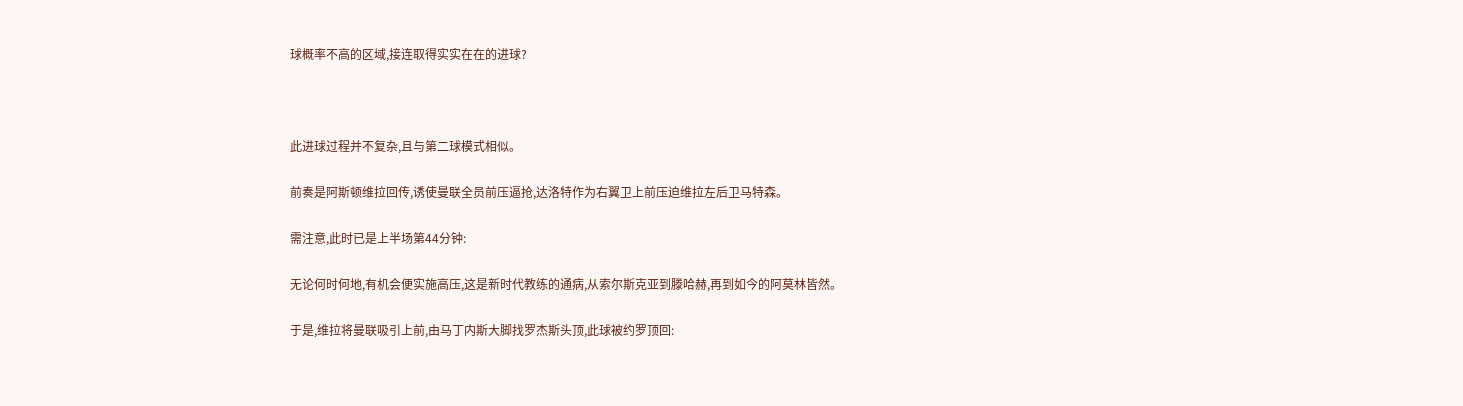球概率不高的区域,接连取得实实在在的进球?



此进球过程并不复杂,且与第二球模式相似。

前奏是阿斯顿维拉回传,诱使曼联全员前压逼抢,达洛特作为右翼卫上前压迫维拉左后卫马特森。

需注意,此时已是上半场第44分钟:

无论何时何地,有机会便实施高压,这是新时代教练的通病,从索尔斯克亚到滕哈赫,再到如今的阿莫林皆然。

于是,维拉将曼联吸引上前,由马丁内斯大脚找罗杰斯头顶,此球被约罗顶回: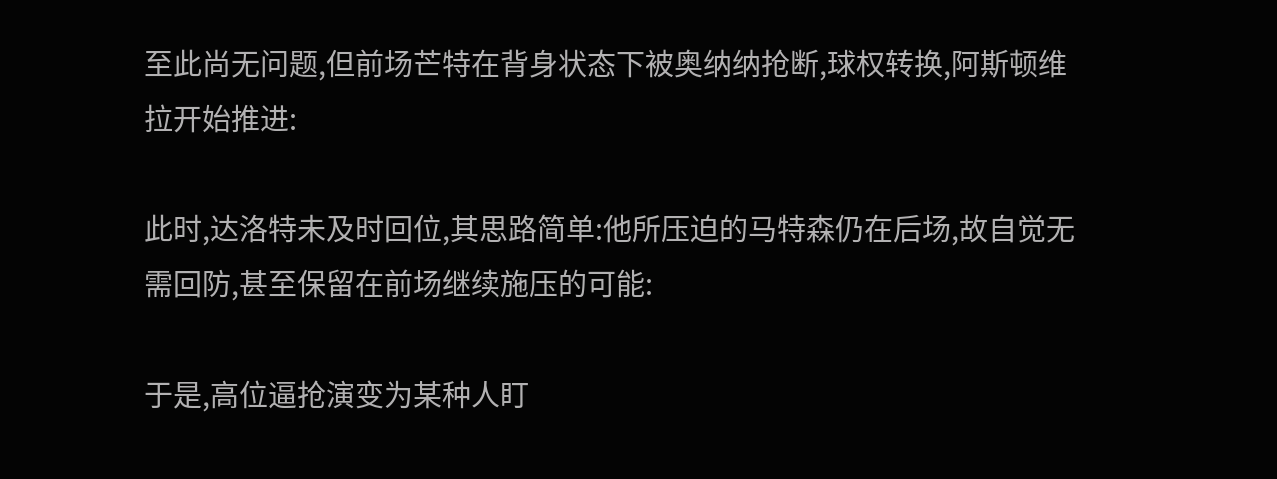至此尚无问题,但前场芒特在背身状态下被奥纳纳抢断,球权转换,阿斯顿维拉开始推进:

此时,达洛特未及时回位,其思路简单:他所压迫的马特森仍在后场,故自觉无需回防,甚至保留在前场继续施压的可能:

于是,高位逼抢演变为某种人盯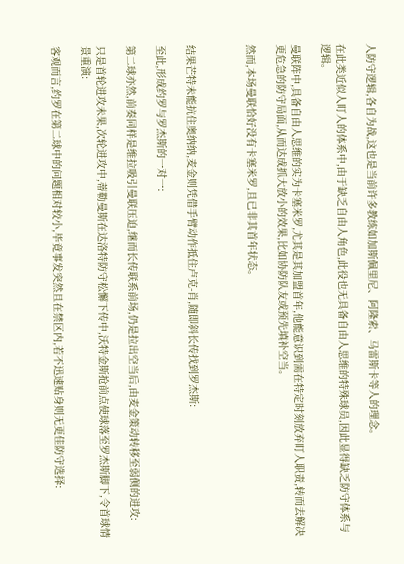人防守逻辑,各自为战,这也是当前许多教练如加斯佩里尼、阿隆索、马雷斯卡等人的理念。

在此类近似人盯人的体系中,由于缺乏自由人角色,此役也无具备自由人思维的特殊球员,因此显得缺乏防守体系与逻辑。

曼联阵中,具备自由人思维的实为卡塞米罗,尤其是其加盟首年,他能意识到需在特定时刻放弃盯人职责,转而去解决更危急的防守局面,从而达成抓大放小的效果,比如协防队友或预先填补空当。

然而,本场曼联恰好没有卡塞米罗,且已非其首年状态。



结果芒特未能抗住奥纳纳,麦金则凭借手臂动作抵住卢克-肖,随即斜长传找到罗杰斯:

至此,形成约罗与罗杰斯的一对一:

第二球亦然,前奏同样是维拉吸引曼联压迫,继而长传联系前场,仍是拉出空当后,由麦金策动转移至弱侧的进攻:

只是首轮进攻未果,次轮进攻中,蒂勒曼斯在达洛特防守松懈下传中,沃特金斯抢前点使球落至罗杰斯脚下,令首球情景重演:

客观而言,约罗在第二球中的问题相对较小,毕竟事发突然且在禁区内,若不迅速贴身则无更佳防守选择: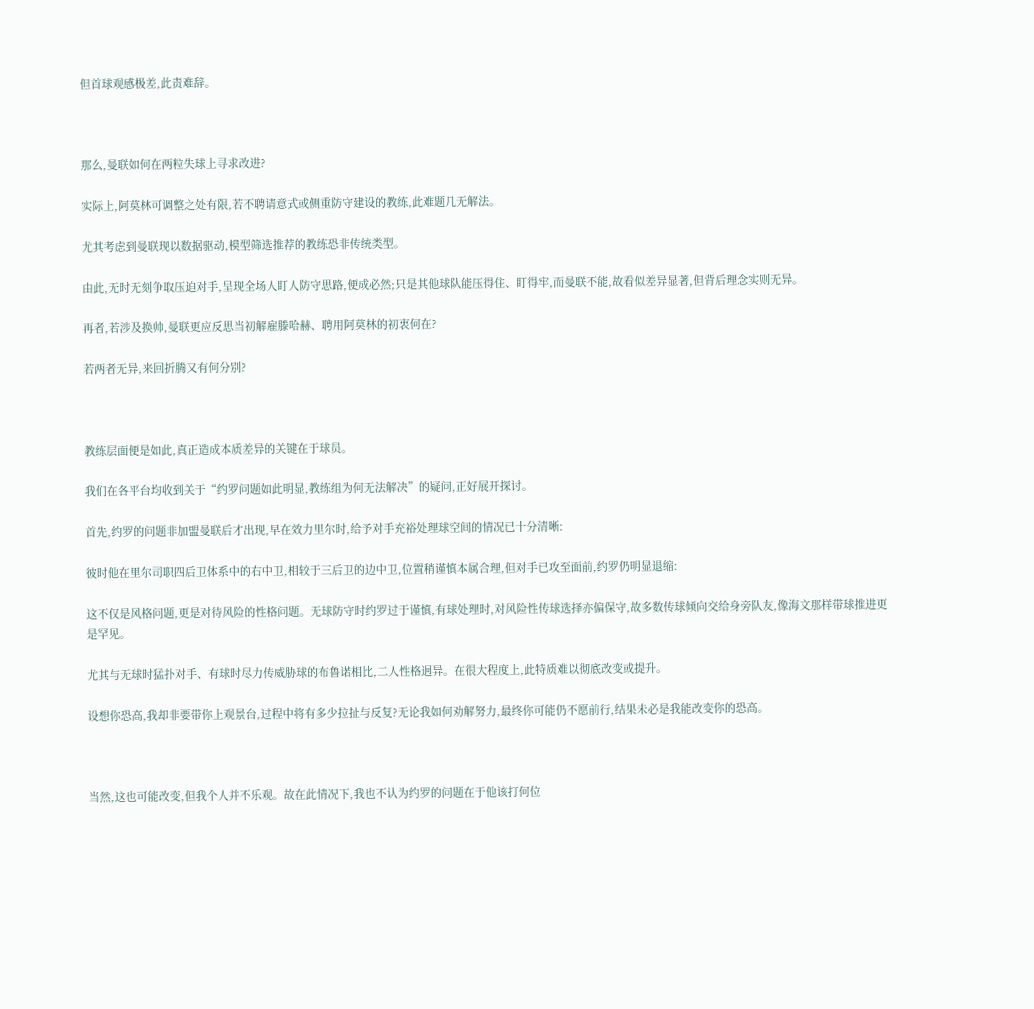但首球观感极差,此责难辞。



那么,曼联如何在两粒失球上寻求改进?

实际上,阿莫林可调整之处有限,若不聘请意式或侧重防守建设的教练,此难题几无解法。

尤其考虑到曼联现以数据驱动,模型筛选推荐的教练恐非传统类型。

由此,无时无刻争取压迫对手,呈现全场人盯人防守思路,便成必然;只是其他球队能压得住、盯得牢,而曼联不能,故看似差异显著,但背后理念实则无异。

再者,若涉及换帅,曼联更应反思当初解雇滕哈赫、聘用阿莫林的初衷何在?

若两者无异,来回折腾又有何分别?



教练层面便是如此,真正造成本质差异的关键在于球员。

我们在各平台均收到关于“约罗问题如此明显,教练组为何无法解决”的疑问,正好展开探讨。

首先,约罗的问题非加盟曼联后才出现,早在效力里尔时,给予对手充裕处理球空间的情况已十分清晰:

彼时他在里尔司职四后卫体系中的右中卫,相较于三后卫的边中卫,位置稍谨慎本属合理,但对手已攻至面前,约罗仍明显退缩:

这不仅是风格问题,更是对待风险的性格问题。无球防守时约罗过于谨慎,有球处理时,对风险性传球选择亦偏保守,故多数传球倾向交给身旁队友,像海文那样带球推进更是罕见。

尤其与无球时猛扑对手、有球时尽力传威胁球的布鲁诺相比,二人性格迥异。在很大程度上,此特质难以彻底改变或提升。

设想你恐高,我却非要带你上观景台,过程中将有多少拉扯与反复?无论我如何劝解努力,最终你可能仍不愿前行,结果未必是我能改变你的恐高。



当然,这也可能改变,但我个人并不乐观。故在此情况下,我也不认为约罗的问题在于他该打何位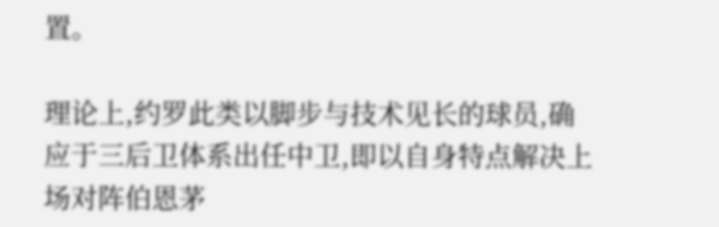置。

理论上,约罗此类以脚步与技术见长的球员,确应于三后卫体系出任中卫,即以自身特点解决上场对阵伯恩茅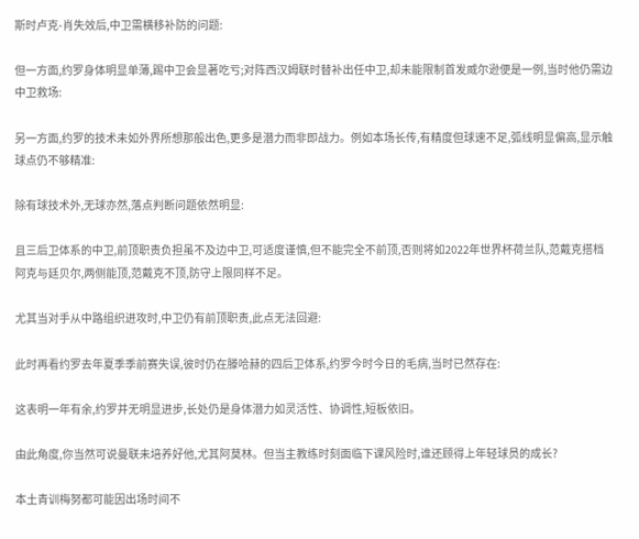斯时卢克-肖失效后,中卫需横移补防的问题:

但一方面,约罗身体明显单薄,踢中卫会显著吃亏;对阵西汉姆联时替补出任中卫,却未能限制首发威尔逊便是一例,当时他仍需边中卫救场:

另一方面,约罗的技术未如外界所想那般出色,更多是潜力而非即战力。例如本场长传,有精度但球速不足,弧线明显偏高,显示触球点仍不够精准:

除有球技术外,无球亦然,落点判断问题依然明显:

且三后卫体系的中卫,前顶职责负担虽不及边中卫,可适度谨慎,但不能完全不前顶,否则将如2022年世界杯荷兰队,范戴克搭档阿克与廷贝尔,两侧能顶,范戴克不顶,防守上限同样不足。

尤其当对手从中路组织进攻时,中卫仍有前顶职责,此点无法回避:

此时再看约罗去年夏季季前赛失误,彼时仍在滕哈赫的四后卫体系,约罗今时今日的毛病,当时已然存在:

这表明一年有余,约罗并无明显进步,长处仍是身体潜力如灵活性、协调性,短板依旧。

由此角度,你当然可说曼联未培养好他,尤其阿莫林。但当主教练时刻面临下课风险时,谁还顾得上年轻球员的成长?

本土青训梅努都可能因出场时间不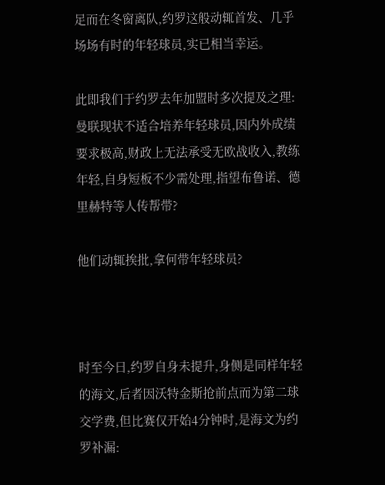足而在冬窗离队,约罗这般动辄首发、几乎场场有时的年轻球员,实已相当幸运。

此即我们于约罗去年加盟时多次提及之理:曼联现状不适合培养年轻球员,因内外成绩要求极高,财政上无法承受无欧战收入,教练年轻,自身短板不少需处理,指望布鲁诺、德里赫特等人传帮带?

他们动辄挨批,拿何带年轻球员?



时至今日,约罗自身未提升,身侧是同样年轻的海文,后者因沃特金斯抢前点而为第二球交学费,但比赛仅开始4分钟时,是海文为约罗补漏: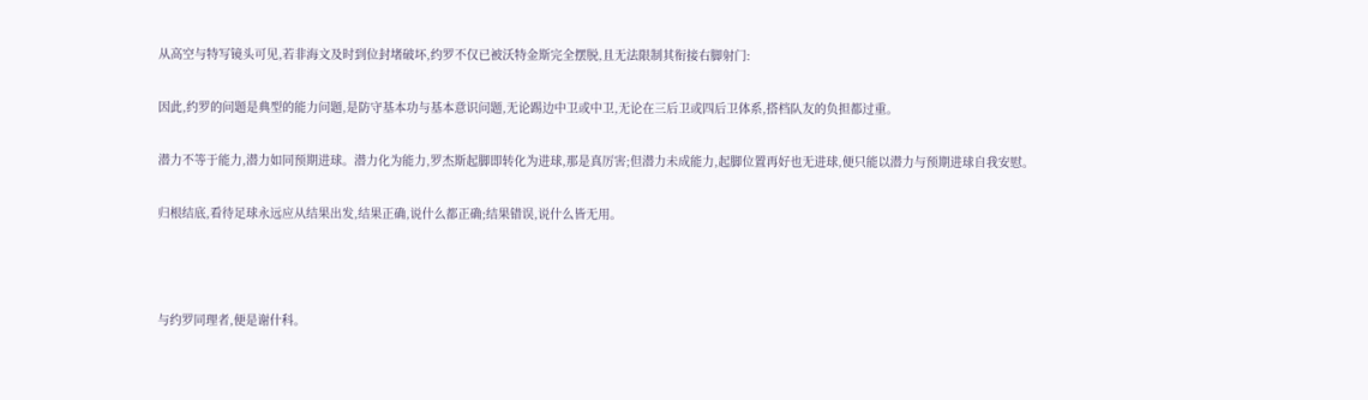从高空与特写镜头可见,若非海文及时到位封堵破坏,约罗不仅已被沃特金斯完全摆脱,且无法限制其衔接右脚射门:

因此,约罗的问题是典型的能力问题,是防守基本功与基本意识问题,无论踢边中卫或中卫,无论在三后卫或四后卫体系,搭档队友的负担都过重。

潜力不等于能力,潜力如同预期进球。潜力化为能力,罗杰斯起脚即转化为进球,那是真厉害;但潜力未成能力,起脚位置再好也无进球,便只能以潜力与预期进球自我安慰。

归根结底,看待足球永远应从结果出发,结果正确,说什么都正确;结果错误,说什么皆无用。



与约罗同理者,便是谢什科。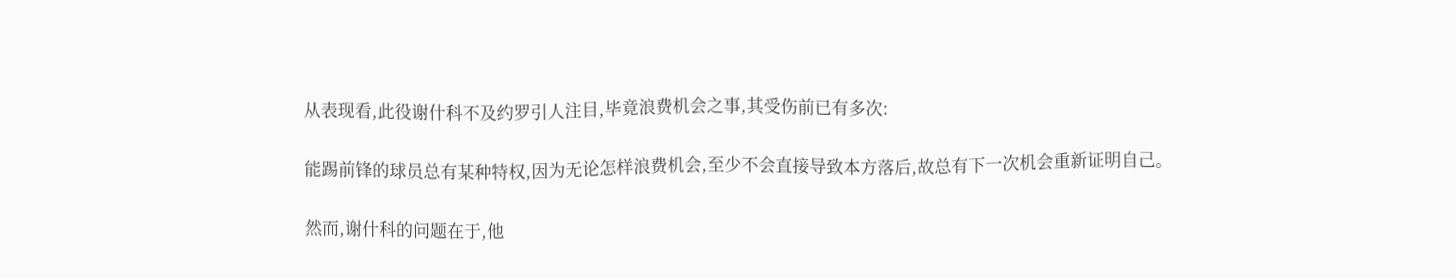从表现看,此役谢什科不及约罗引人注目,毕竟浪费机会之事,其受伤前已有多次:

能踢前锋的球员总有某种特权,因为无论怎样浪费机会,至少不会直接导致本方落后,故总有下一次机会重新证明自己。

然而,谢什科的问题在于,他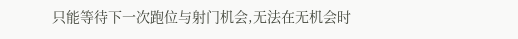只能等待下一次跑位与射门机会,无法在无机会时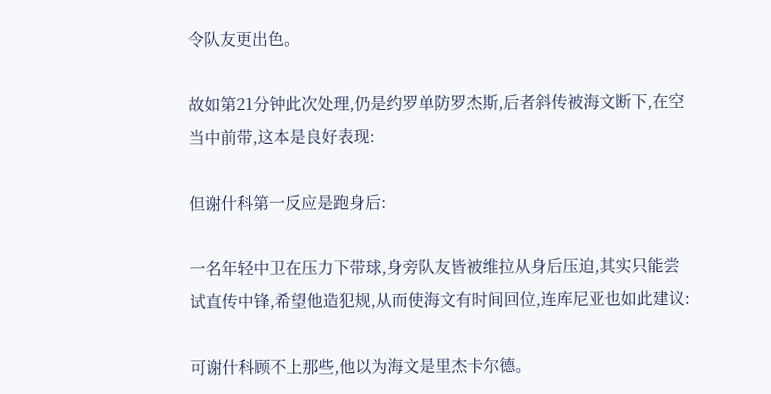令队友更出色。

故如第21分钟此次处理,仍是约罗单防罗杰斯,后者斜传被海文断下,在空当中前带,这本是良好表现:

但谢什科第一反应是跑身后:

一名年轻中卫在压力下带球,身旁队友皆被维拉从身后压迫,其实只能尝试直传中锋,希望他造犯规,从而使海文有时间回位,连库尼亚也如此建议:

可谢什科顾不上那些,他以为海文是里杰卡尔德。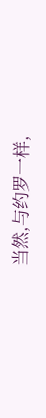当然,与约罗一样,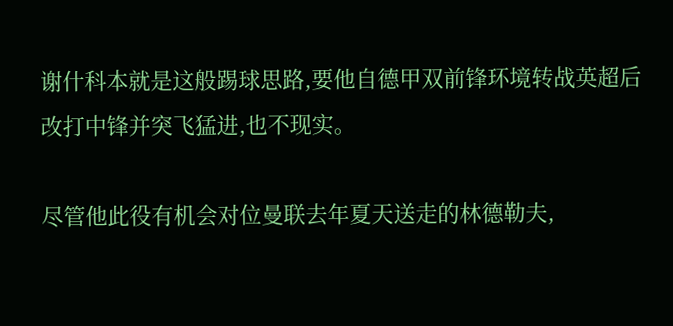谢什科本就是这般踢球思路,要他自德甲双前锋环境转战英超后改打中锋并突飞猛进,也不现实。

尽管他此役有机会对位曼联去年夏天送走的林德勒夫,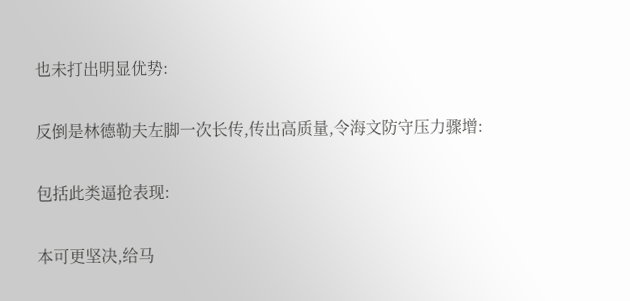也未打出明显优势:

反倒是林德勒夫左脚一次长传,传出高质量,令海文防守压力骤增:

包括此类逼抢表现:

本可更坚决,给马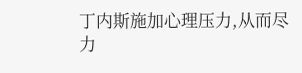丁内斯施加心理压力,从而尽力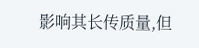影响其长传质量,但